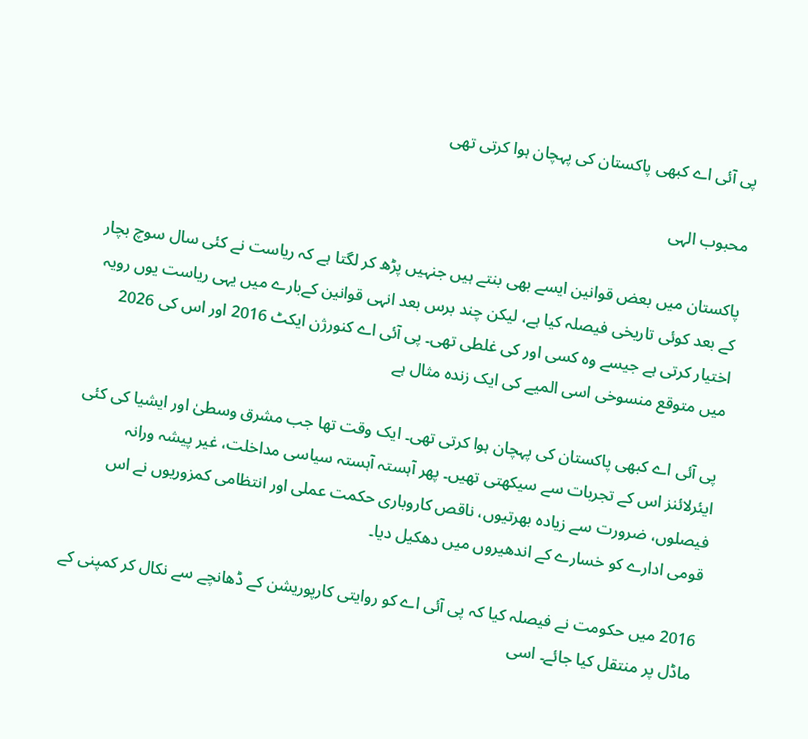پی آئی اے کبھی پاکستان کی پہچان ہوا کرتی تھی

محبوب الہی

پاکستان میں بعض قوانین ایسے بھی بنتے ہیں جنہیں پڑھ کر لگتا ہے کہ ریاست نے کئی سال سوچ بچار کے بعد کوئی تاریخی فیصلہ کیا ہے، لیکن چند برس بعد انہی قوانین کےبارے میں یہی ریاست یوں رویہ اختیار کرتی ہے جیسے وہ کسی اور کی غلطی تھی۔ پی آئی اے کنورژن ایکٹ 2016 اور اس کی 2026 میں متوقع منسوخی اسی المیے کی ایک زندہ مثال ہے

پی آئی اے کبھی پاکستان کی پہچان ہوا کرتی تھی۔ ایک وقت تھا جب مشرق وسطیٰ اور ایشیا کی کئی ایئرلائنز اس کے تجربات سے سیکھتی تھیں۔ پھر آہستہ آہستہ سیاسی مداخلت، غیر پیشہ ورانہ فیصلوں، ضرورت سے زیادہ بھرتیوں، ناقص کاروباری حکمت عملی اور انتظامی کمزوریوں نے اس قومی ادارے کو خسارے کے اندھیروں میں دھکیل دیا۔

2016 میں حکومت نے فیصلہ کیا کہ پی آئی اے کو روایتی کارپوریشن کے ڈھانچے سے نکال کر کمپنی کے ماڈل پر منتقل کیا جائے۔ اسی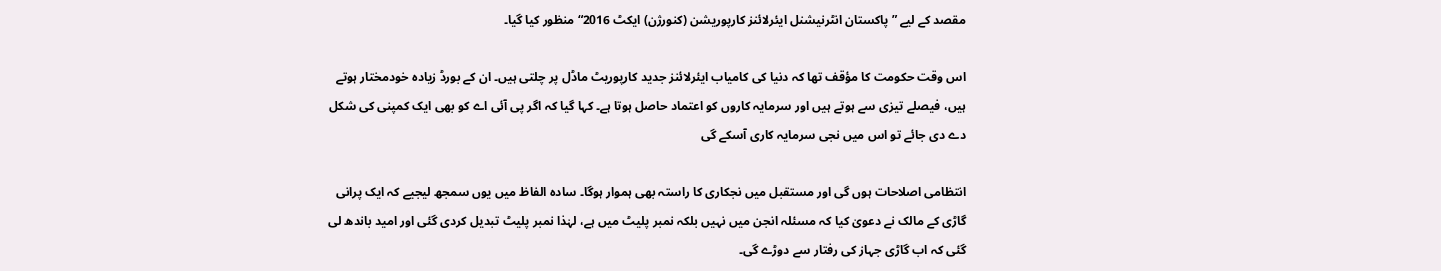مقصد کے لیے ”پاکستان انٹرنیشنل ایئرلائنز کارپوریشن (کنورژن) ایکٹ 2016“ منظور کیا گیا۔

اس وقت حکومت کا مؤقف تھا کہ دنیا کی کامیاب ایئرلائنز جدید کارپوریٹ ماڈل پر چلتی ہیں۔ ان کے بورڈ زیادہ خودمختار ہوتے ہیں، فیصلے تیزی سے ہوتے ہیں اور سرمایہ کاروں کو اعتماد حاصل ہوتا ہے۔ کہا گیا کہ اگر پی آئی اے کو بھی ایک کمپنی کی شکل دے دی جائے تو اس میں نجی سرمایہ کاری آسکے گی

انتظامی اصلاحات ہوں گی اور مستقبل میں نجکاری کا راستہ بھی ہموار ہوگا۔ سادہ الفاظ میں یوں سمجھ لیجیے کہ ایک پرانی گاڑی کے مالک نے دعویٰ کیا کہ مسئلہ انجن میں نہیں بلکہ نمبر پلیٹ میں ہے، لہٰذا نمبر پلیٹ تبدیل کردی گئی اور امید باندھ لی گئی کہ اب گاڑی جہاز کی رفتار سے دوڑے گی۔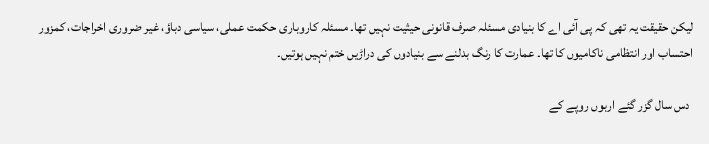لیکن حقیقت یہ تھی کہ پی آئی اے کا بنیادی مسئلہ صرف قانونی حیثیت نہیں تھا۔ مسئلہ کاروباری حکمت عملی، سیاسی دباؤ، غیر ضروری اخراجات، کمزور احتساب اور انتظامی ناکامیوں کا تھا۔ عمارت کا رنگ بدلنے سے بنیادوں کی دراڑیں ختم نہیں ہوتیں۔

 دس سال گزر گئے اربوں روپے کے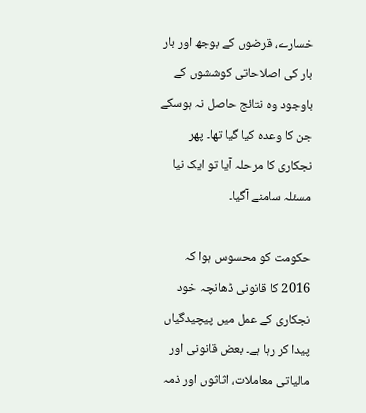خسارے، قرضوں کے بوجھ اور بار بار کی اصلاحاتی کوششوں کے باوجود وہ نتائج حاصل نہ ہوسکے جن کا وعدہ کیا گیا تھا۔ پھر نجکاری کا مرحلہ آیا تو ایک نیا مسئلہ سامنے آگیا۔

حکومت کو محسوس ہوا کہ 2016 کا قانونی ڈھانچہ خود نجکاری کے عمل میں پیچیدگیاں پیدا کر رہا ہے۔ بعض قانونی اور مالیاتی معاملات، اثاثوں اور ذمہ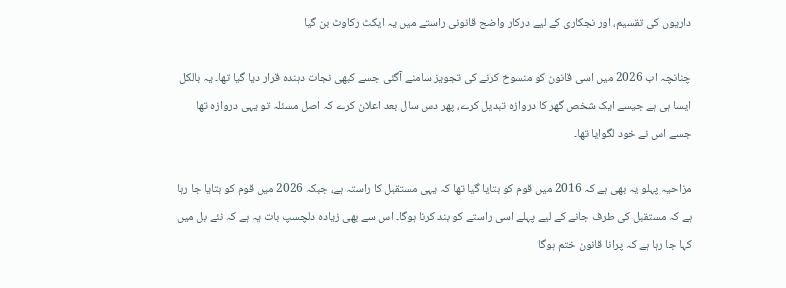داریوں کی تقسیم، اور نجکاری کے لیے درکار واضح قانونی راستے میں یہ ایکٹ رکاوٹ بن گیا

چنانچہ اب 2026 میں اسی قانون کو منسوخ کرنے کی تجویز سامنے آگئی جسے کبھی نجات دہندہ قرار دیا گیا تھا۔ یہ بالکل ایسا ہی ہے جیسے ایک شخص گھر کا دروازہ تبدیل کرے، پھر دس سال بعد اعلان کرے کہ اصل مسئلہ تو یہی دروازہ تھا جسے اس نے خود لگوایا تھا۔

مزاحیہ پہلو یہ بھی ہے کہ 2016 میں قوم کو بتایا گیا تھا کہ یہی مستقبل کا راستہ ہے، جبکہ 2026 میں قوم کو بتایا جا رہا ہے کہ مستقبل کی طرف جانے کے لیے پہلے اسی راستے کو بند کرنا ہوگا۔ اس سے بھی زیادہ دلچسپ بات یہ ہے کہ نئے بل میں کہا جا رہا ہے کہ پرانا قانون ختم ہوگا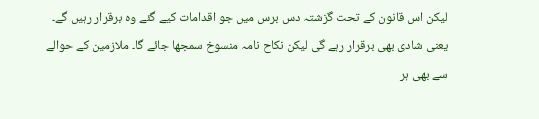لیکن اس قانون کے تحت گزشتہ دس برس میں جو اقدامات کیے گئے وہ برقرار رہیں گے۔ یعنی شادی بھی برقرار رہے گی لیکن نکاح نامہ منسوخ سمجھا جائے گا۔ ملازمین کے حوالے سے بھی ہر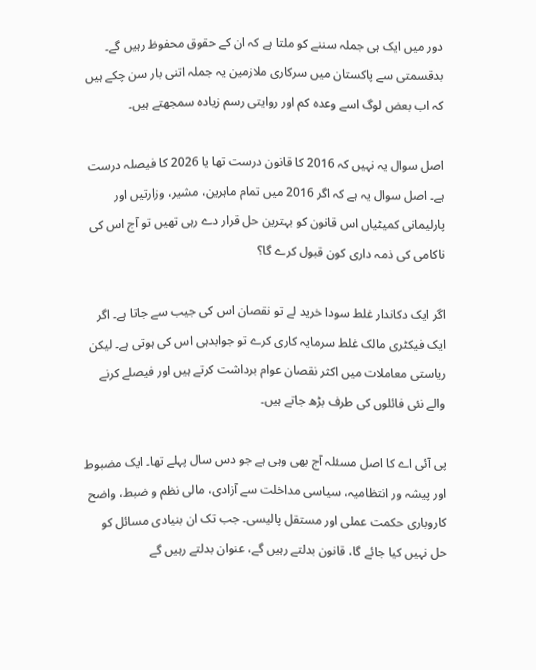دور میں ایک ہی جملہ سننے کو ملتا ہے کہ ان کے حقوق محفوظ رہیں گے۔ بدقسمتی سے پاکستان میں سرکاری ملازمین یہ جملہ اتنی بار سن چکے ہیں کہ اب بعض لوگ اسے وعدہ کم اور روایتی رسم زیادہ سمجھتے ہیں۔

اصل سوال یہ نہیں کہ 2016 کا قانون درست تھا یا 2026 کا فیصلہ درست ہے۔ اصل سوال یہ ہے کہ اگر 2016 میں تمام ماہرین، مشیر، وزارتیں اور پارلیمانی کمیٹیاں اس قانون کو بہترین حل قرار دے رہی تھیں تو آج اس کی ناکامی کی ذمہ داری کون قبول کرے گا؟

اگر ایک دکاندار غلط سودا خرید لے تو نقصان اس کی جیب سے جاتا ہے۔ اگر ایک فیکٹری مالک غلط سرمایہ کاری کرے تو جوابدہی اس کی ہوتی ہے۔ لیکن ریاستی معاملات میں اکثر نقصان عوام برداشت کرتے ہیں اور فیصلے کرنے والے نئی فائلوں کی طرف بڑھ جاتے ہیں۔

پی آئی اے کا اصل مسئلہ آج بھی وہی ہے جو دس سال پہلے تھا۔ ایک مضبوط اور پیشہ ور انتظامیہ، سیاسی مداخلت سے آزادی، مالی نظم و ضبط، واضح کاروباری حکمت عملی اور مستقل پالیسی۔ جب تک ان بنیادی مسائل کو حل نہیں کیا جائے گا، قانون بدلتے رہیں گے، عنوان بدلتے رہیں گے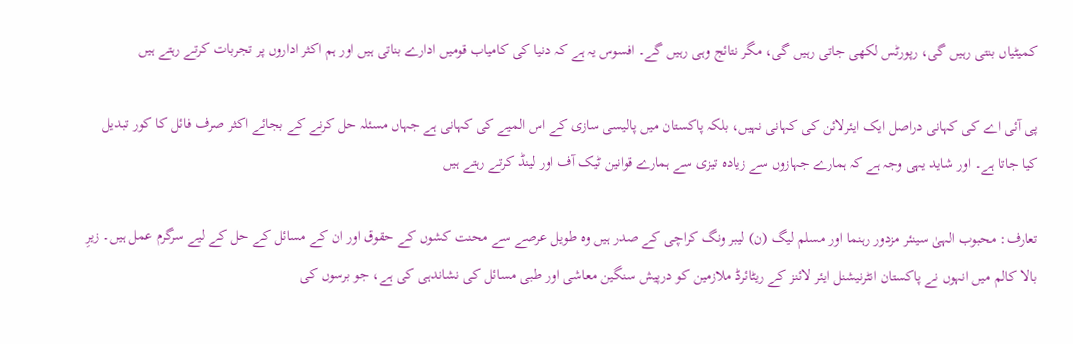کمیٹیاں بنتی رہیں گی، رپورٹس لکھی جاتی رہیں گی، مگر نتائج وہی رہیں گے۔ افسوس یہ ہے کہ دنیا کی کامیاب قومیں ادارے بناتی ہیں اور ہم اکثر اداروں پر تجربات کرتے رہتے ہیں

پی آئی اے کی کہانی دراصل ایک ایئرلائن کی کہانی نہیں، بلکہ پاکستان میں پالیسی سازی کے اس المیے کی کہانی ہے جہاں مسئلہ حل کرنے کے بجائے اکثر صرف فائل کا کور تبدیل کیا جاتا ہے۔ اور شاید یہی وجہ ہے کہ ہمارے جہازوں سے زیادہ تیزی سے ہمارے قوانین ٹیک آف اور لینڈ کرتے رہتے ہیں

تعارف: محبوب الہیٰ سینئر مزدور رہنما اور مسلم لیگ (ن) لیبر ونگ کراچی کے صدر ہیں وہ طویل عرصے سے محنت کشوں کے حقوق اور ان کے مسائل کے حل کے لیے سرگرم عمل ہیں۔ زیرِ بالا کالم میں انہوں نے پاکستان انٹرنیشنل ایئر لائنز کے ریٹائرڈ ملازمین کو درپیش سنگین معاشی اور طبی مسائل کی نشاندہی کی ہے، جو برسوں کی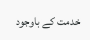خدمت کے باوجود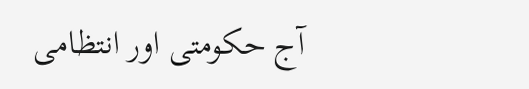آج حکومتی اور انتظامی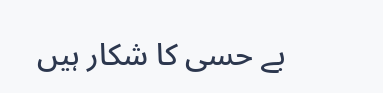بے حسی کا شکار ہیں